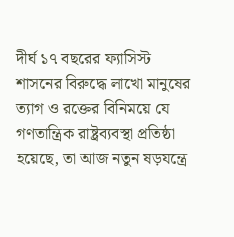দীর্ঘ ১৭ বছরের ফ্যাসিস্ট শাসনের বিরুদ্ধে লাখো মানুষের ত্যাগ ও রক্তের বিনিময়ে যে গণতান্ত্রিক রাষ্ট্রব্যবস্থা প্রতিষ্ঠা হয়েছে, তা আজ নতুন ষড়যন্ত্রে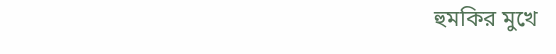হুমকির মুখে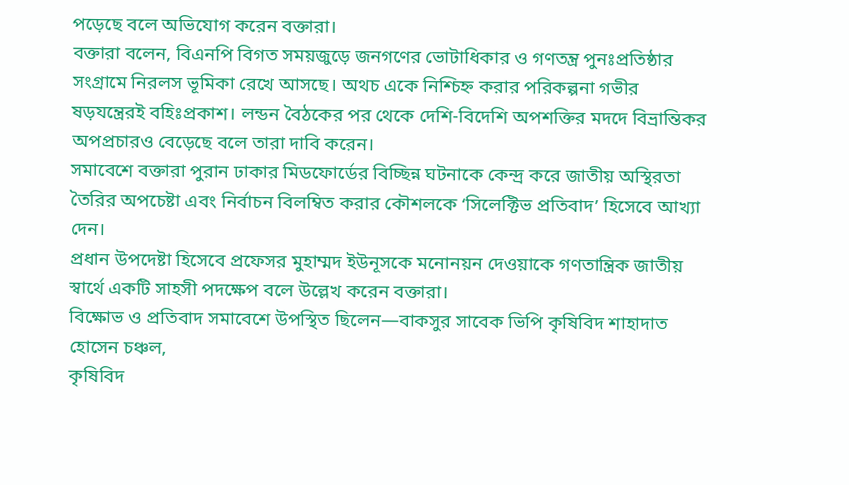পড়েছে বলে অভিযোগ করেন বক্তারা।
বক্তারা বলেন, বিএনপি বিগত সময়জুড়ে জনগণের ভোটাধিকার ও গণতন্ত্র পুনঃপ্রতিষ্ঠার সংগ্রামে নিরলস ভূমিকা রেখে আসছে। অথচ একে নিশ্চিহ্ন করার পরিকল্পনা গভীর ষড়যন্ত্রেরই বহিঃপ্রকাশ। লন্ডন বৈঠকের পর থেকে দেশি-বিদেশি অপশক্তির মদদে বিভ্রান্তিকর অপপ্রচারও বেড়েছে বলে তারা দাবি করেন।
সমাবেশে বক্তারা পুরান ঢাকার মিডফোর্ডের বিচ্ছিন্ন ঘটনাকে কেন্দ্র করে জাতীয় অস্থিরতা তৈরির অপচেষ্টা এবং নির্বাচন বিলম্বিত করার কৌশলকে ‘সিলেক্টিভ প্রতিবাদ’ হিসেবে আখ্যা দেন।
প্রধান উপদেষ্টা হিসেবে প্রফেসর মুহাম্মদ ইউনূসকে মনোনয়ন দেওয়াকে গণতান্ত্রিক জাতীয় স্বার্থে একটি সাহসী পদক্ষেপ বলে উল্লেখ করেন বক্তারা।
বিক্ষোভ ও প্রতিবাদ সমাবেশে উপস্থিত ছিলেন—বাকসুর সাবেক ভিপি কৃষিবিদ শাহাদাত হোসেন চঞ্চল,
কৃষিবিদ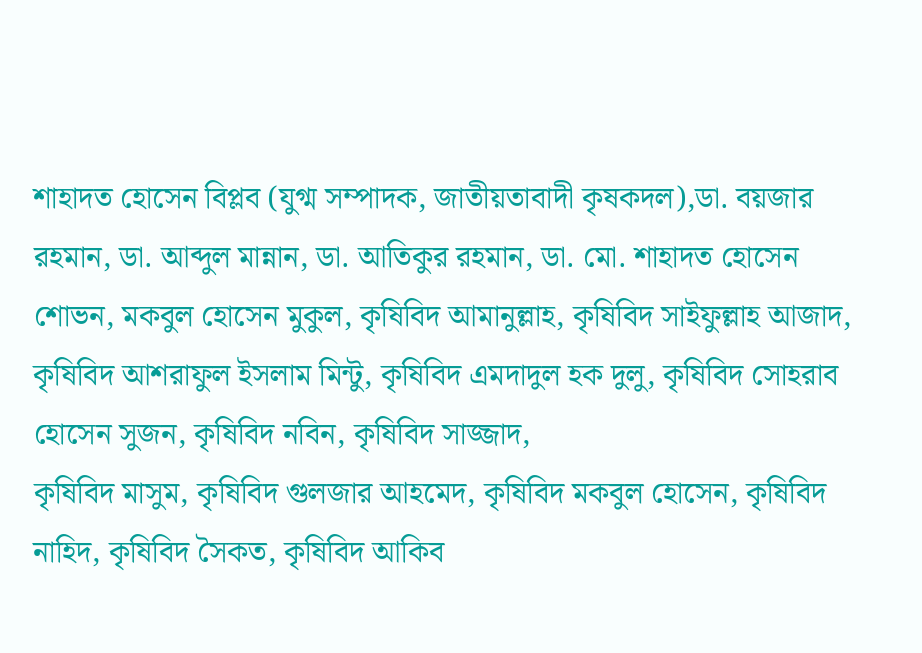শাহাদত হোসেন বিপ্লব (যুগ্ম সম্পাদক, জাতীয়তাবাদী কৃষকদল),ডা. বয়জার রহমান, ডা. আব্দুল মান্নান, ডা. আতিকুর রহমান, ডা. মো. শাহাদত হোসেন শোভন, মকবুল হোসেন মুকুল, কৃষিবিদ আমানুল্লাহ, কৃষিবিদ সাইফুল্লাহ আজাদ, কৃষিবিদ আশরাফুল ইসলাম মিন্টু, কৃষিবিদ এমদাদুল হক দুলু, কৃষিবিদ সোহরাব হোসেন সুজন, কৃষিবিদ নবিন, কৃষিবিদ সাজ্জাদ,
কৃষিবিদ মাসুম, কৃষিবিদ গুলজার আহমেদ, কৃষিবিদ মকবুল হোসেন, কৃষিবিদ নাহিদ, কৃষিবিদ সৈকত, কৃষিবিদ আকিব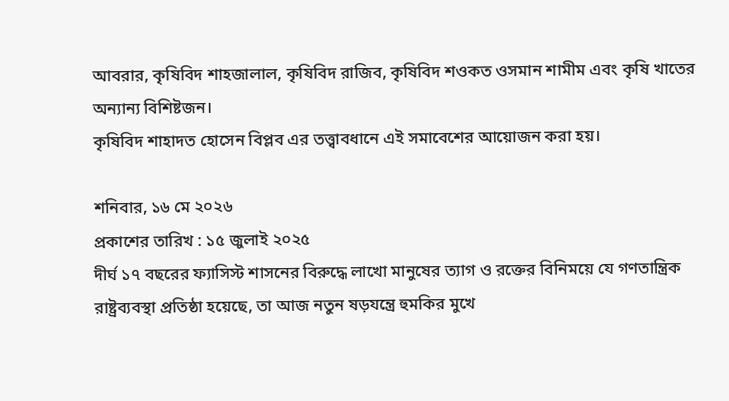আবরার, কৃষিবিদ শাহজালাল, কৃষিবিদ রাজিব, কৃষিবিদ শওকত ওসমান শামীম এবং কৃষি খাতের অন্যান্য বিশিষ্টজন।
কৃষিবিদ শাহাদত হোসেন বিপ্লব এর তত্ত্বাবধানে এই সমাবেশের আয়োজন করা হয়।

শনিবার, ১৬ মে ২০২৬
প্রকাশের তারিখ : ১৫ জুলাই ২০২৫
দীর্ঘ ১৭ বছরের ফ্যাসিস্ট শাসনের বিরুদ্ধে লাখো মানুষের ত্যাগ ও রক্তের বিনিময়ে যে গণতান্ত্রিক রাষ্ট্রব্যবস্থা প্রতিষ্ঠা হয়েছে, তা আজ নতুন ষড়যন্ত্রে হুমকির মুখে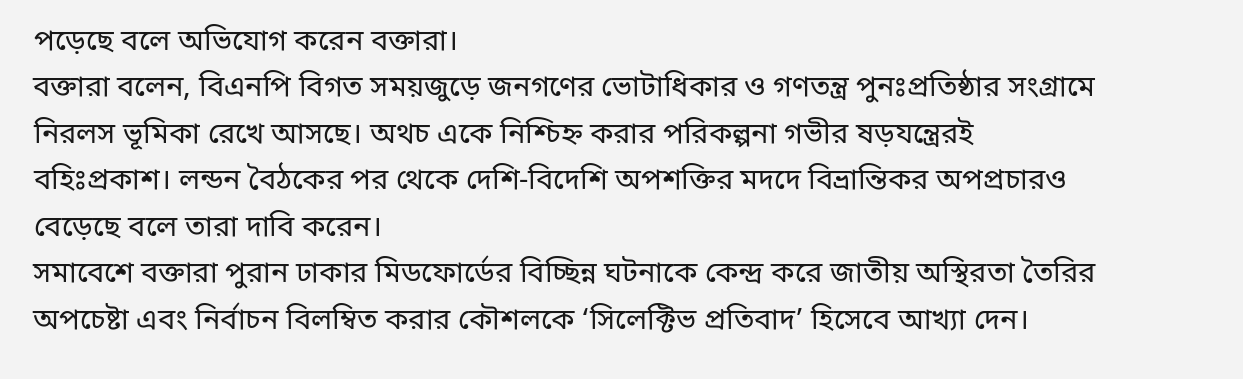পড়েছে বলে অভিযোগ করেন বক্তারা।
বক্তারা বলেন, বিএনপি বিগত সময়জুড়ে জনগণের ভোটাধিকার ও গণতন্ত্র পুনঃপ্রতিষ্ঠার সংগ্রামে নিরলস ভূমিকা রেখে আসছে। অথচ একে নিশ্চিহ্ন করার পরিকল্পনা গভীর ষড়যন্ত্রেরই বহিঃপ্রকাশ। লন্ডন বৈঠকের পর থেকে দেশি-বিদেশি অপশক্তির মদদে বিভ্রান্তিকর অপপ্রচারও বেড়েছে বলে তারা দাবি করেন।
সমাবেশে বক্তারা পুরান ঢাকার মিডফোর্ডের বিচ্ছিন্ন ঘটনাকে কেন্দ্র করে জাতীয় অস্থিরতা তৈরির অপচেষ্টা এবং নির্বাচন বিলম্বিত করার কৌশলকে ‘সিলেক্টিভ প্রতিবাদ’ হিসেবে আখ্যা দেন।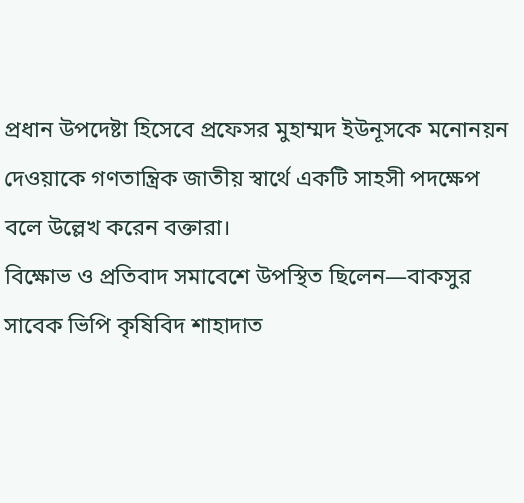প্রধান উপদেষ্টা হিসেবে প্রফেসর মুহাম্মদ ইউনূসকে মনোনয়ন দেওয়াকে গণতান্ত্রিক জাতীয় স্বার্থে একটি সাহসী পদক্ষেপ বলে উল্লেখ করেন বক্তারা।
বিক্ষোভ ও প্রতিবাদ সমাবেশে উপস্থিত ছিলেন—বাকসুর সাবেক ভিপি কৃষিবিদ শাহাদাত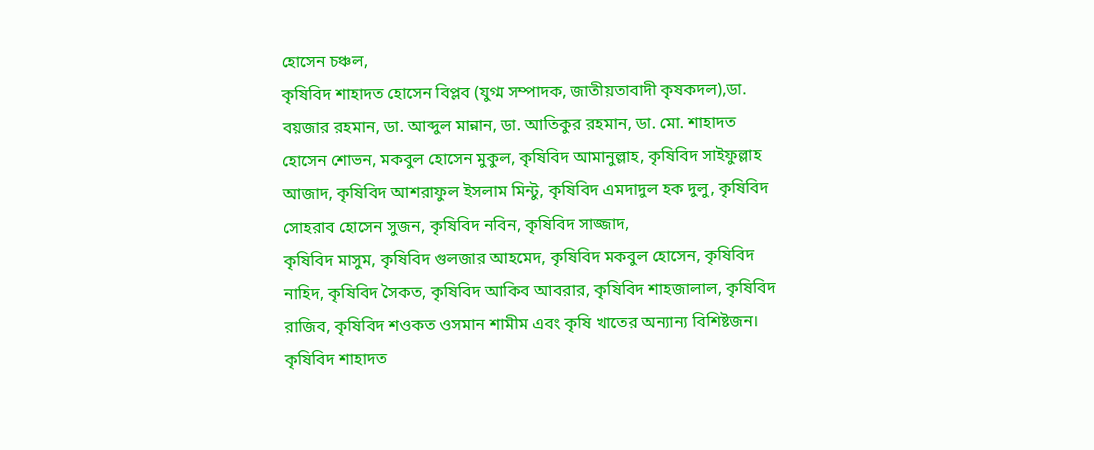হোসেন চঞ্চল,
কৃষিবিদ শাহাদত হোসেন বিপ্লব (যুগ্ম সম্পাদক, জাতীয়তাবাদী কৃষকদল),ডা. বয়জার রহমান, ডা. আব্দুল মান্নান, ডা. আতিকুর রহমান, ডা. মো. শাহাদত হোসেন শোভন, মকবুল হোসেন মুকুল, কৃষিবিদ আমানুল্লাহ, কৃষিবিদ সাইফুল্লাহ আজাদ, কৃষিবিদ আশরাফুল ইসলাম মিন্টু, কৃষিবিদ এমদাদুল হক দুলু, কৃষিবিদ সোহরাব হোসেন সুজন, কৃষিবিদ নবিন, কৃষিবিদ সাজ্জাদ,
কৃষিবিদ মাসুম, কৃষিবিদ গুলজার আহমেদ, কৃষিবিদ মকবুল হোসেন, কৃষিবিদ নাহিদ, কৃষিবিদ সৈকত, কৃষিবিদ আকিব আবরার, কৃষিবিদ শাহজালাল, কৃষিবিদ রাজিব, কৃষিবিদ শওকত ওসমান শামীম এবং কৃষি খাতের অন্যান্য বিশিষ্টজন।
কৃষিবিদ শাহাদত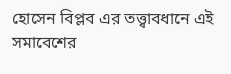হোসেন বিপ্লব এর তত্ত্বাবধানে এই সমাবেশের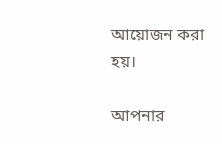আয়োজন করা হয়।

আপনার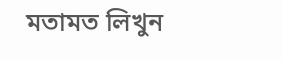মতামত লিখুন